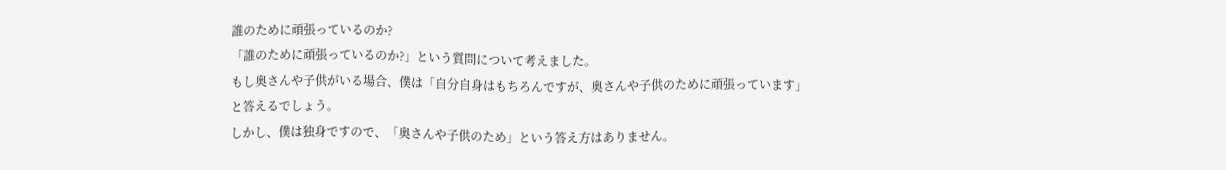誰のために頑張っているのか?
「誰のために頑張っているのか?」という質問について考えました。
もし奥さんや子供がいる場合、僕は「自分自身はもちろんですが、奥さんや子供のために頑張っています」と答えるでしょう。
しかし、僕は独身ですので、「奥さんや子供のため」という答え方はありません。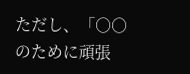ただし、「○○のために頑張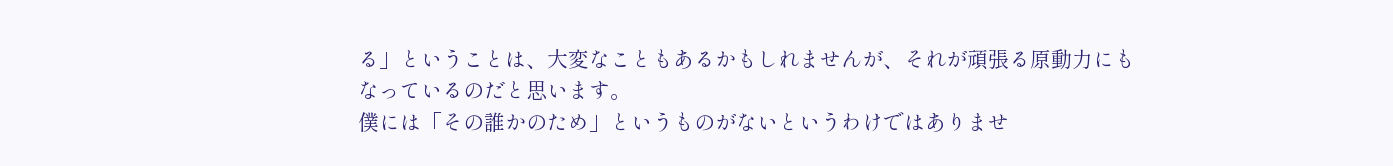る」ということは、大変なこともあるかもしれませんが、それが頑張る原動力にもなっているのだと思います。
僕には「その誰かのため」というものがないというわけではありませ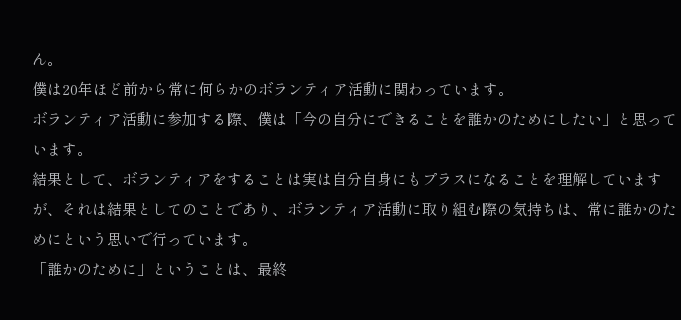ん。
僕は20年ほど前から常に何らかのボランティア活動に関わっています。
ボランティア活動に参加する際、僕は「今の自分にできることを誰かのためにしたい」と思っています。
結果として、ボランティアをすることは実は自分自身にもプラスになることを理解していますが、それは結果としてのことであり、ボランティア活動に取り組む際の気持ちは、常に誰かのためにという思いで行っています。
「誰かのために」ということは、最終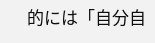的には「自分自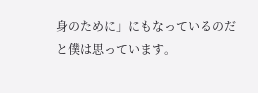身のために」にもなっているのだと僕は思っています。